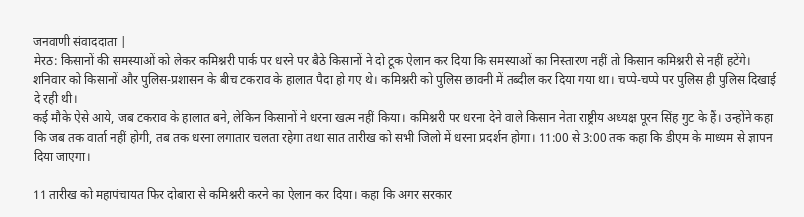जनवाणी संवाददाता |
मेरठ: किसानों की समस्याओं को लेकर कमिश्नरी पार्क पर धरने पर बैठे किसानों ने दो टूक ऐलान कर दिया कि समस्याओं का निस्तारण नहीं तो किसान कमिश्नरी से नहीं हटेंगे। शनिवार को किसानों और पुलिस-प्रशासन के बीच टकराव के हालात पैदा हो गए थे। कमिश्नरी को पुलिस छावनी में तब्दील कर दिया गया था। चप्पे-चप्पे पर पुलिस ही पुलिस दिखाई दे रही थी।
कई मौके ऐसे आये, जब टकराव के हालात बने, लेकिन किसानों ने धरना खत्म नहीं किया। कमिश्नरी पर धरना देने वाले किसान नेता राष्ट्रीय अध्यक्ष पूरन सिंह गुट के हैं। उन्होंने कहा कि जब तक वार्ता नहीं होगी, तब तक धरना लगातार चलता रहेगा तथा सात तारीख को सभी जिलो में धरना प्रदर्शन होगा। 11:00 से 3:00 तक कहा कि डीएम के माध्यम से ज्ञापन दिया जाएगा।

11 तारीख को महापंचायत फिर दोबारा से कमिश्नरी करने का ऐलान कर दिया। कहा कि अगर सरकार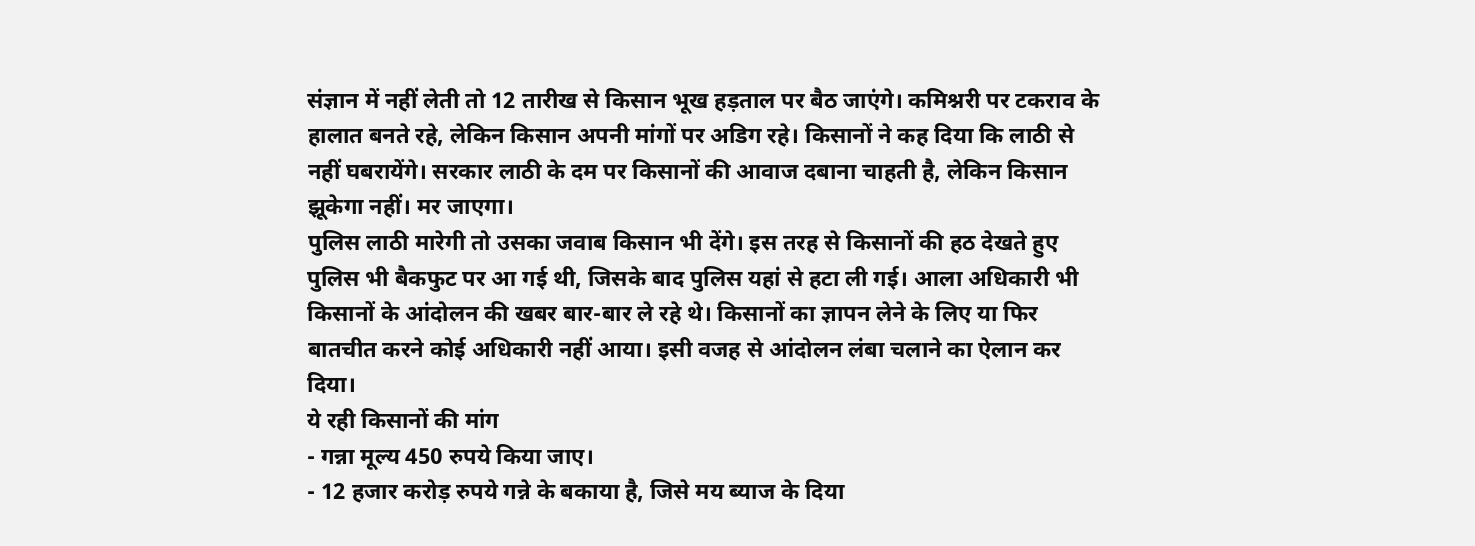संज्ञान में नहीं लेती तो 12 तारीख से किसान भूख हड़ताल पर बैठ जाएंगे। कमिश्नरी पर टकराव के हालात बनते रहे, लेकिन किसान अपनी मांगों पर अडिग रहे। किसानों ने कह दिया कि लाठी से नहीं घबरायेंगे। सरकार लाठी के दम पर किसानों की आवाज दबाना चाहती है, लेकिन किसान झूकेगा नहीं। मर जाएगा।
पुलिस लाठी मारेगी तो उसका जवाब किसान भी देंगे। इस तरह से किसानों की हठ देखते हुए पुलिस भी बैकफुट पर आ गई थी, जिसके बाद पुलिस यहां से हटा ली गई। आला अधिकारी भी किसानों के आंदोलन की खबर बार-बार ले रहे थे। किसानों का ज्ञापन लेने के लिए या फिर बातचीत करने कोई अधिकारी नहीं आया। इसी वजह से आंदोलन लंबा चलाने का ऐलान कर दिया।
ये रही किसानों की मांग
- गन्ना मूल्य 450 रुपये किया जाए।
- 12 हजार करोड़ रुपये गन्ने के बकाया है, जिसे मय ब्याज के दिया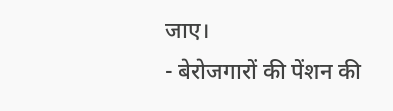जाए।
- बेरोजगारों की पेंशन की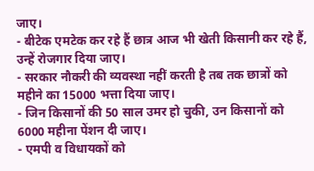जाए।
- बीटेक एमटेक कर रहे हैं छात्र आज भी खेती किसानी कर रहे हैं, उन्हें रोजगार दिया जाए।
- सरकार नौकरी की व्यवस्था नहीं करती है तब तक छात्रों को महीने का 15000 भत्ता दिया जाए।
- जिन किसानों की 50 साल उमर हो चुकी, उन किसानों को 6000 महीना पेंशन दी जाए।
- एमपी व विधायकों को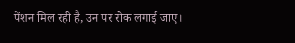पेंशन मिल रही है, उन पर रोक लगाई जाए।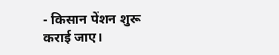- किसान पेंशन शुरू कराई जाए।